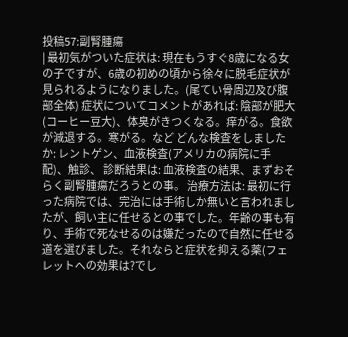投稿57:副腎腫瘍
| 最初気がついた症状は: 現在もうすぐ8歳になる女の子ですが、6歳の初めの頃から徐々に脱毛症状が見られるようになりました。(尾てい骨周辺及び腹部全体) 症状についてコメントがあれば: 陰部が肥大(コーヒー豆大)、体臭がきつくなる。痒がる。食欲が減退する。寒がる。など どんな検査をしましたか: レントゲン、血液検査(アメリカの病院に手配)、触診、 診断結果は: 血液検査の結果、まずおそらく副腎腫瘍だろうとの事。 治療方法は: 最初に行った病院では、完治には手術しか無いと言われましたが、飼い主に任せるとの事でした。年齢の事も有り、手術で死なせるのは嫌だったので自然に任せる道を選びました。それならと症状を抑える薬(フェレットへの効果は?でし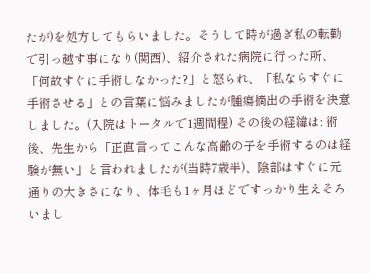たが)を処方してもらいました。そうして時が過ぎ私の転勤で引っ越す事になり(関西)、紹介された病院に行った所、「何故すぐに手術しなかった?」と怒られ、「私ならすぐに手術させる」との言葉に悩みましたが腫瘍摘出の手術を決意しました。(入院はトータルで1週間程) その後の経緯は: 術後、先生から「正直言ってこんな高齢の子を手術するのは経験が無い」と言われましたが(当時7歳半)、陰部はすぐに元通りの大きさになり、体毛も1ヶ月ほどですっかり生えそろいまし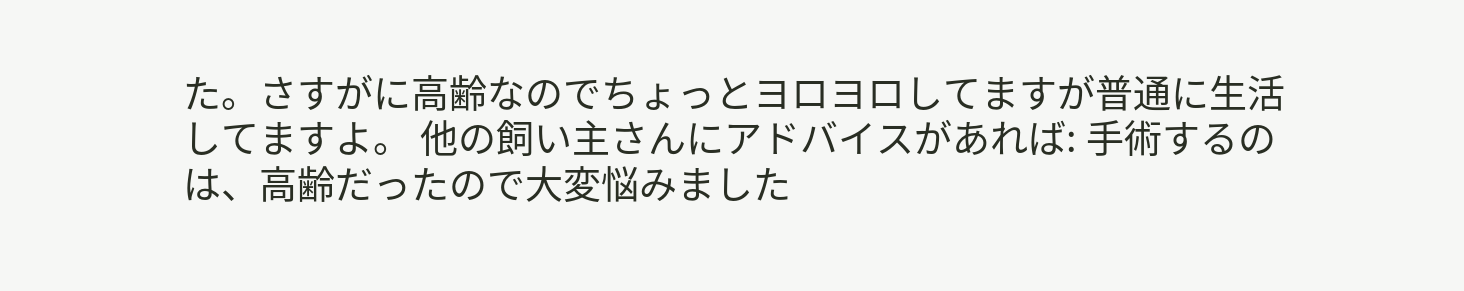た。さすがに高齢なのでちょっとヨロヨロしてますが普通に生活してますよ。 他の飼い主さんにアドバイスがあれば: 手術するのは、高齢だったので大変悩みました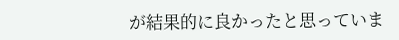が結果的に良かったと思っていま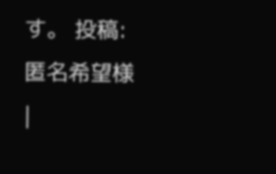す。 投稿:匿名希望様 |